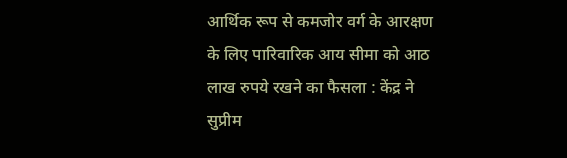आर्थिक रूप से कमजोर वर्ग के आरक्षण के लिए पारिवारिक आय सीमा को आठ लाख रुपये रखने का फैसला : केंद्र ने सुप्रीम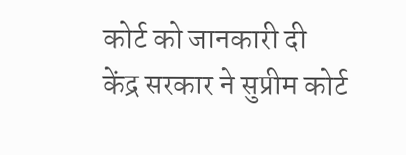कोर्ट को जानकारी दी
केंद्र सरकार ने सुप्रीम कोर्ट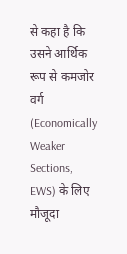से कहा है कि उसने आर्थिक रूप से कमजोर वर्ग (Economically Weaker Sections, EWS) के लिए मौजूदा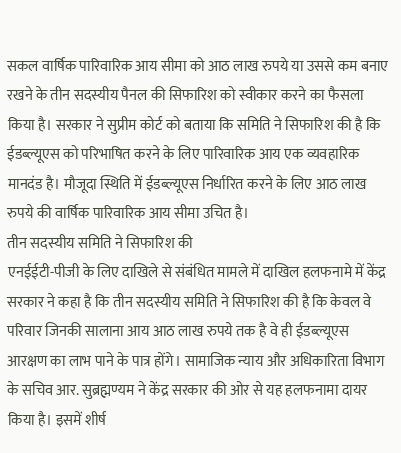सकल वार्षिक पारिवारिक आय सीमा को आठ लाख रुपये या उससे कम बनाए रखने के तीन सदस्यीय पैनल की सिफारिश को स्वीकार करने का फैसला किया है। सरकार ने सुप्रीम कोर्ट को बताया कि समिति ने सिफारिश की है कि ईडब्ल्यूएस को परिभाषित करने के लिए पारिवारिक आय एक व्यवहारिक मानदंड है। मौजूदा स्थिति में ईडब्ल्यूएस निर्धारित करने के लिए आठ लाख रुपये की वार्षिक पारिवारिक आय सीमा उचित है।
तीन सदस्यीय समिति ने सिफारिश की
एनईईटी-पीजी के लिए दाखिले से संबंधित मामले में दाखिल हलफनामे में केंद्र सरकार ने कहा है कि तीन सदस्यीय समिति ने सिफारिश की है कि केवल वे परिवार जिनकी सालाना आय आठ लाख रुपये तक है वे ही ईडब्ल्यूएस आरक्षण का लाभ पाने के पात्र होंगे। सामाजिक न्याय और अधिकारिता विभाग के सचिव आर. सुब्रह्मण्यम ने केंद्र सरकार की ओर से यह हलफनामा दायर किया है। इसमें शीर्ष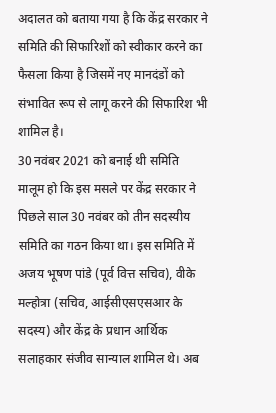अदालत को बताया गया है कि केंद्र सरकार ने समिति की सिफारिशों को स्वीकार करने का फैसला किया है जिसमें नए मानदंडों को संभावित रूप से लागू करने की सिफारिश भी शामिल है।
30 नवंबर 2021 को बनाई थी समिति
मालूम हो कि इस मसले पर केंद्र सरकार ने पिछले साल 30 नवंबर को तीन सदस्यीय समिति का गठन किया था। इस समिति में अजय भूषण पांडे (पूर्व वित्त सचिव), वीके मल्होत्रा (सचिव, आईसीएसएसआर के सदस्य) और केंद्र के प्रधान आर्थिक सलाहकार संजीव सान्याल शामिल थे। अब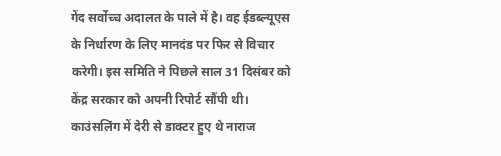गेंद सर्वोच्च अदालत के पाले में है। वह ईडब्ल्यूएस के निर्धारण के लिए मानदंड पर फिर से विचार करेगी। इस समिति ने पिछले साल 31 दिसंबर को केंद्र सरकार को अपनी रिपोर्ट सौंपी थी।
काउंसलिंग में देरी से डाक्टर हुए थे नाराज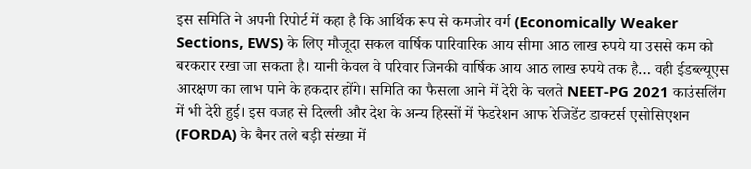इस समिति ने अपनी रिपोर्ट में कहा है कि आर्थिक रूप से कमजोर वर्ग (Economically Weaker Sections, EWS) के लिए मौजूदा सकल वार्षिक पारिवारिक आय सीमा आठ लाख रुपये या उससे कम को बरकरार रखा जा सकता है। यानी केवल वे परिवार जिनकी वार्षिक आय आठ लाख रुपये तक है… वही ईडब्ल्यूएस आरक्षण का लाभ पाने के हकदार होंगे। समिति का फैसला आने में देरी के चलते NEET-PG 2021 काउंसलिंग में भी देरी हुई। इस वजह से दिल्ली और देश के अन्य हिस्सों में फेडरेशन आफ रेजिडेंट डाक्टर्स एसोसिएशन (FORDA) के बैनर तले बड़ी संख्या में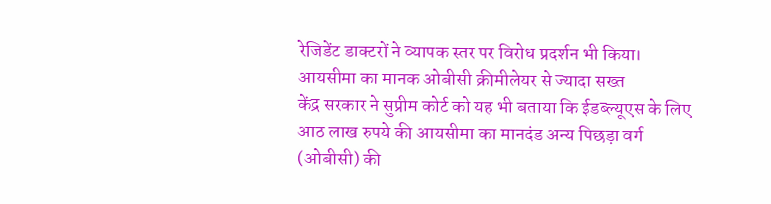रेजिडेंट डाक्टरों ने व्यापक स्तर पर विरोध प्रदर्शन भी किया।
आयसीमा का मानक ओबीसी क्रीमीलेयर से ज्यादा सख्त
केंद्र सरकार ने सुप्रीम कोर्ट को यह भी बताया कि ईडब्ल्यूएस के लिए आठ लाख रुपये की आयसीमा का मानदंड अन्य पिछड़ा वर्ग (ओबीसी) की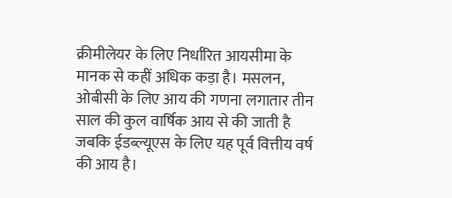क्रीमीलेयर के लिए निर्धारित आयसीमा के मानक से कहीं अधिक कड़ा है। मसलन, ओबीसी के लिए आय की गणना लगातार तीन साल की कुल वार्षिक आय से की जाती है जबकि ईडब्ल्यूएस के लिए यह पूर्व वित्तीय वर्ष की आय है।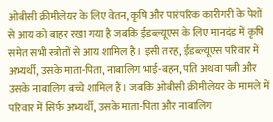ओबीसी क्रीमीलेयर के लिए वेतन, कृषि और पारंपरिक कारीगरी के पेशों से आय को बाहर रखा गया है जबकि ईडब्ल्यूएस के लिए मानदंड में कृषि समेत सभी स्त्रोतों से आय शामिल है। इसी तरह, ईडब्ल्यूएस परिवार में अभ्यर्थी, उसके माता-पिता, नाबालिग भाई-बहन, पति अथवा पत्नी और उसके नाबालिग बच्चे शामिल हैं। जबकि ओबीसी क्रीमीलेयर के मामले में परिवार में सिर्फ अभ्यर्थी, उसके माता-पिता और नाबालिग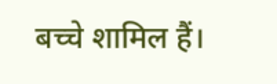बच्चे शामिल हैं।